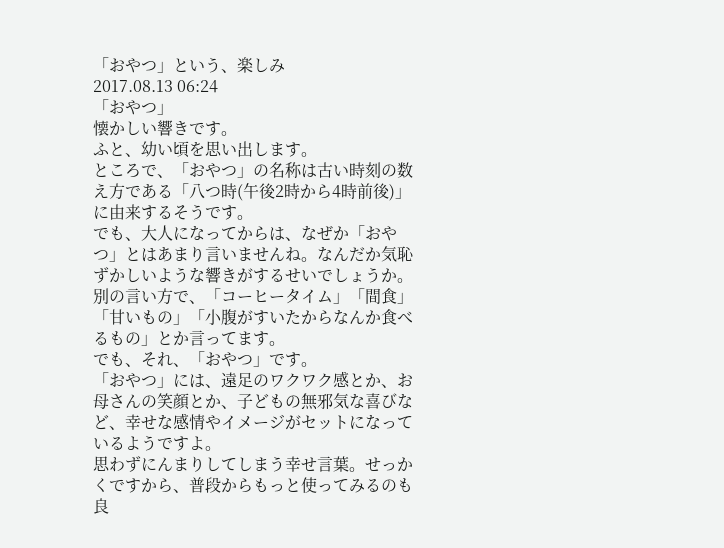「おやつ」という、楽しみ
2017.08.13 06:24
「おやつ」
懐かしい響きです。
ふと、幼い頃を思い出します。
ところで、「おやつ」の名称は古い時刻の数え方である「八つ時(午後2時から4時前後)」に由来するそうです。
でも、大人になってからは、なぜか「おやつ」とはあまり言いませんね。なんだか気恥ずかしいような響きがするせいでしょうか。
別の言い方で、「コーヒータイム」「間食」「甘いもの」「小腹がすいたからなんか食べるもの」とか言ってます。
でも、それ、「おやつ」です。
「おやつ」には、遠足のワクワク感とか、お母さんの笑顔とか、子どもの無邪気な喜びなど、幸せな感情やイメージがセットになっているようですよ。
思わずにんまりしてしまう幸せ言葉。せっかくですから、普段からもっと使ってみるのも良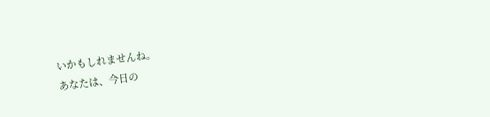いかもしれませんね。
あなたは、今日の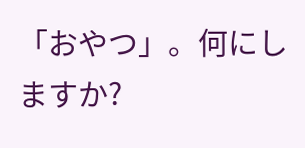「おやつ」。何にしますか?